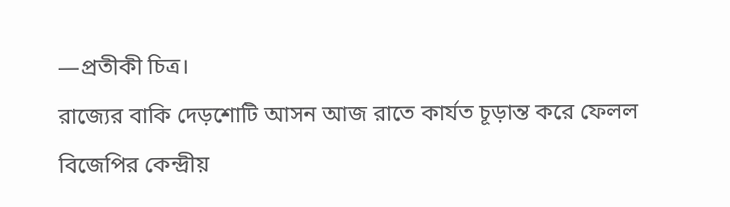—প্রতীকী চিত্র।
রাজ্যের বাকি দেড়শোটি আসন আজ রাতে কার্যত চূড়ান্ত করে ফেলল বিজেপির কেন্দ্রীয়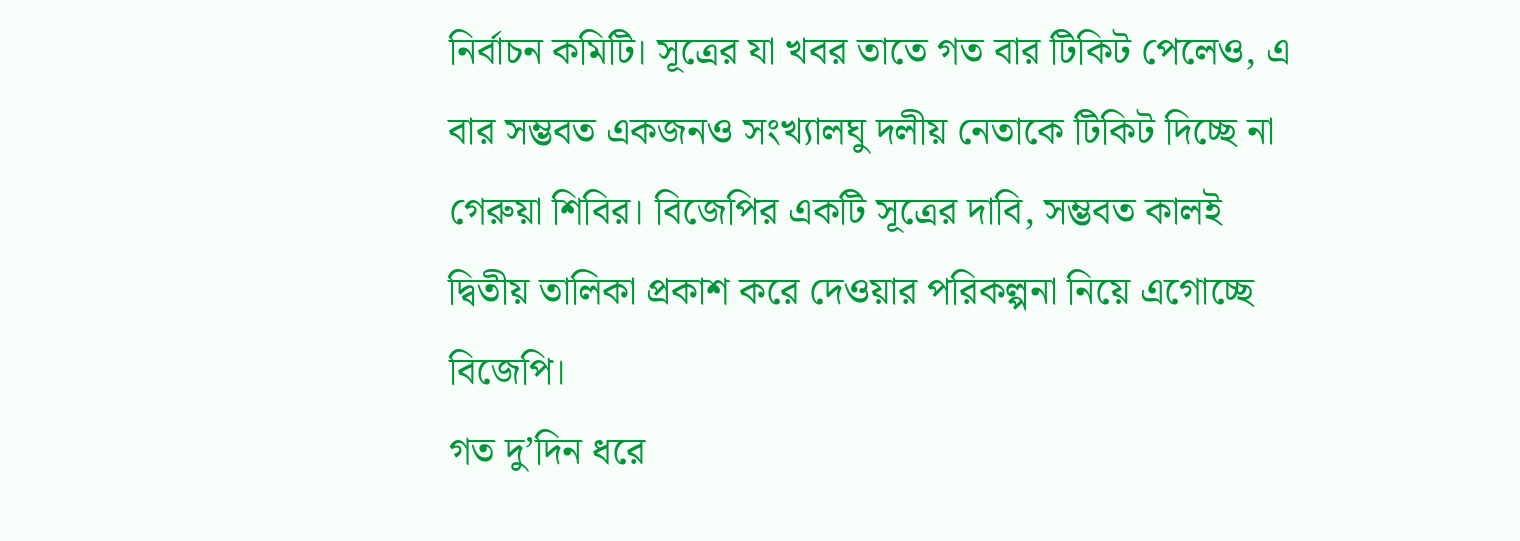নির্বাচন কমিটি। সূত্রের যা খবর তাতে গত বার টিকিট পেলেও, এ বার সম্ভবত একজনও সংখ্যালঘু দলীয় নেতাকে টিকিট দিচ্ছে না গেরুয়া শিবির। বিজেপির একটি সূত্রের দাবি, সম্ভবত কালই দ্বিতীয় তালিকা প্রকাশ করে দেওয়ার পরিকল্পনা নিয়ে এগোচ্ছে বিজেপি।
গত দু’দিন ধরে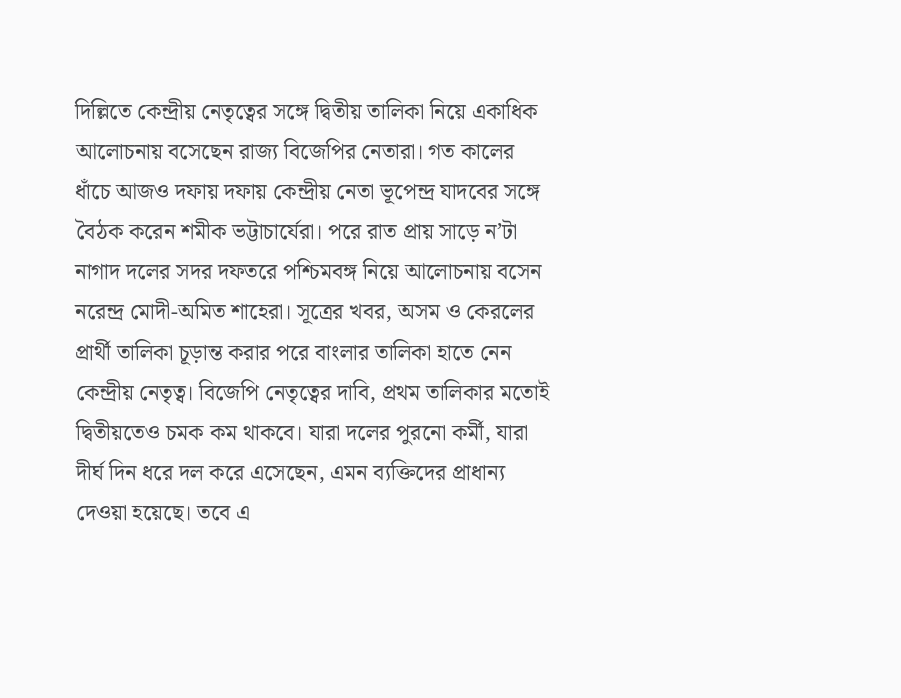দিল্লিতে কেন্দ্রীয় নেতৃত্বের সঙ্গে দ্বিতীয় তালিকা নিয়ে একাধিক আলোচনায় বসেছেন রাজ্য বিজেপির নেতারা। গত কালের ধাঁচে আজও দফায় দফায় কেন্দ্রীয় নেতা ভূপেন্দ্র যাদবের সঙ্গে বৈঠক করেন শমীক ভট্টাচার্যেরা। পরে রাত প্রায় সাড়ে ন’টা নাগাদ দলের সদর দফতরে পশ্চিমবঙ্গ নিয়ে আলোচনায় বসেন নরেন্দ্র মোদী-অমিত শাহেরা। সূত্রের খবর, অসম ও কেরলের প্রার্থী তালিকা চূড়ান্ত করার পরে বাংলার তালিকা হাতে নেন কেন্দ্রীয় নেতৃত্ব। বিজেপি নেতৃত্বের দাবি, প্রথম তালিকার মতোই দ্বিতীয়তেও চমক কম থাকবে। যারা দলের পুরনো কর্মী, যারা দীর্ঘ দিন ধরে দল করে এসেছেন, এমন ব্যক্তিদের প্রাধান্য দেওয়া হয়েছে। তবে এ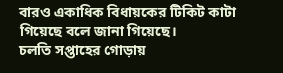বারও একাধিক বিধায়কের টিকিট কাটা গিয়েছে বলে জানা গিয়েছে।
চলতি সপ্তাহের গোড়ায়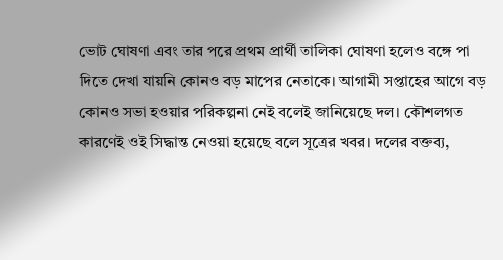ভোট ঘোষণা এবং তার পরে প্রথম প্রার্থী তালিকা ঘোষণা হলেও বঙ্গে পা দিতে দেখা যায়নি কোনও বড় মাপের নেতাকে। আগামী সপ্তাহের আগে বড় কোনও সভা হওয়ার পরিকল্পনা নেই বলেই জানিয়েছে দল। কৌশলগত কারণেই ওই সিদ্ধান্ত নেওয়া হয়েছে বলে সূত্রের খবর। দলের বক্তব্য,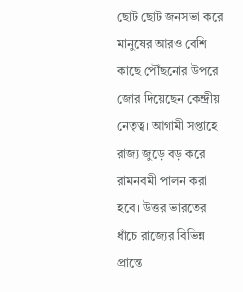ছোট ছোট জনসভা করে মানুষের আরও বেশি কাছে পৌঁছনোর উপরে জোর দিয়েছেন কেন্দ্রীয় নেতৃত্ব। আগামী সপ্তাহে রাজ্য জুড়ে বড় করে রামনবমী পালন করা হবে। উত্তর ভারতের ধাঁচে রাজ্যের বিভিন্ন প্রান্তে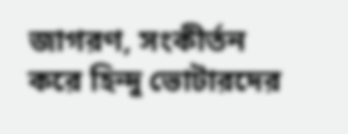জাগরণ, সংকীর্তন করে হিন্দু ভোটারদের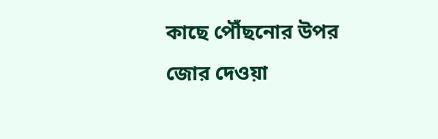কাছে পৌঁছনোর উপর জোর দেওয়া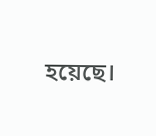হয়েছে।